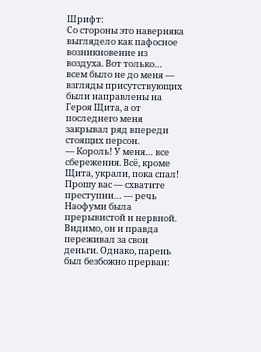Шрифт:
Со стороны это наверняка выглядело как пафосное возникновение из воздуха. Вот только… всем было не до меня — взгляды присутствующих были направлены на Героя Щита, а от последнего меня закрывал ряд впереди стоящих персон.
— Король! У меня… все сбережения. Всё, кроме Щита, украли, пока спал! Прошу вас — схватите преступни… — речь Наофуми была прерывистой и нервной. Видимо, он и правда переживал за свои деньги. Однако, парень был безбожно прерван: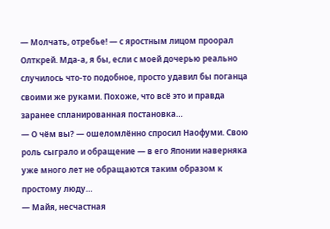— Молчать, отребье! — с яростным лицом проорал Олткрей. Мда-а, я бы, если с моей дочерью реально случилось что-то подобное, просто удавил бы поганца своими же руками. Похоже, что всё это и правда заранее спланированная постановка…
— О чём вы? — ошеломлённо спросил Наофуми. Свою роль сыграло и обращение — в его Японии наверняка уже много лет не обращаются таким образом к простому люду…
— Майя, несчастная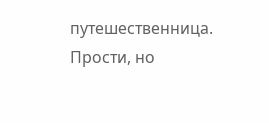путешественница. Прости, но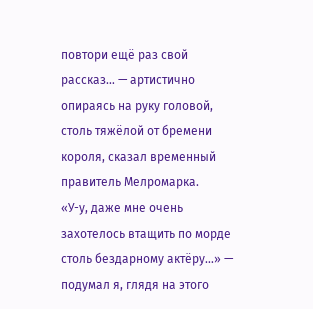повтори ещё раз свой рассказ… — артистично опираясь на руку головой, столь тяжёлой от бремени короля, сказал временный правитель Мелромарка.
«У-у, даже мне очень захотелось втащить по морде столь бездарному актёру…» — подумал я, глядя на этого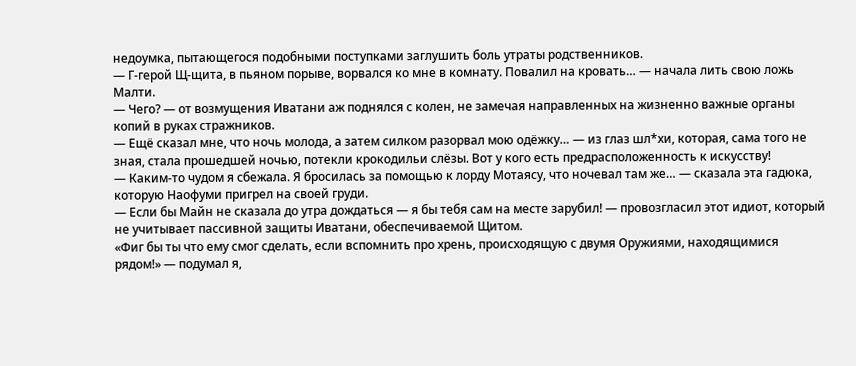недоумка, пытающегося подобными поступками заглушить боль утраты родственников.
— Г-герой Щ-щита, в пьяном порыве, ворвался ко мне в комнату. Повалил на кровать… — начала лить свою ложь Малти.
— Чего? — от возмущения Иватани аж поднялся с колен, не замечая направленных на жизненно важные органы копий в руках стражников.
— Ещё сказал мне, что ночь молода, а затем силком разорвал мою одёжку… — из глаз шл*хи, которая, сама того не зная, стала прошедшей ночью, потекли крокодильи слёзы. Вот у кого есть предрасположенность к искусству!
— Каким-то чудом я сбежала. Я бросилась за помощью к лорду Мотаясу, что ночевал там же… — сказала эта гадюка, которую Наофуми пригрел на своей груди.
— Если бы Майн не сказала до утра дождаться — я бы тебя сам на месте зарубил! — провозгласил этот идиот, который не учитывает пассивной защиты Иватани, обеспечиваемой Щитом.
«Фиг бы ты что ему смог сделать, если вспомнить про хрень, происходящую с двумя Оружиями, находящимися рядом!» — подумал я,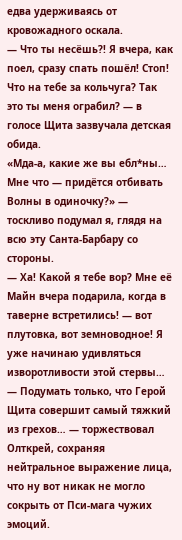едва удерживаясь от кровожадного оскала.
— Что ты несёшь?! Я вчера, как поел, сразу спать пошёл! Стоп! Что на тебе за кольчуга? Так это ты меня ограбил? — в голосе Щита зазвучала детская обида.
«Мда-а, какие же вы ебл*ны… Мне что — придётся отбивать Волны в одиночку?» — тоскливо подумал я, глядя на всю эту Санта-Барбару со стороны.
— Ха! Какой я тебе вор? Мне её Майн вчера подарила, когда в таверне встретились! — вот плутовка, вот земноводное! Я уже начинаю удивляться изворотливости этой стервы…
— Подумать только, что Герой Щита совершит самый тяжкий из грехов… — торжествовал Олткрей, сохраняя нейтральное выражение лица, что ну вот никак не могло сокрыть от Пси-мага чужих эмоций.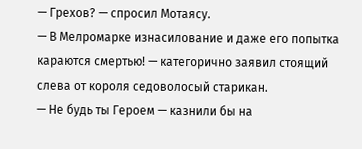— Грехов? — спросил Мотаясу.
— В Мелромарке изнасилование и даже его попытка караются смертью! — категорично заявил стоящий слева от короля седоволосый старикан.
— Не будь ты Героем — казнили бы на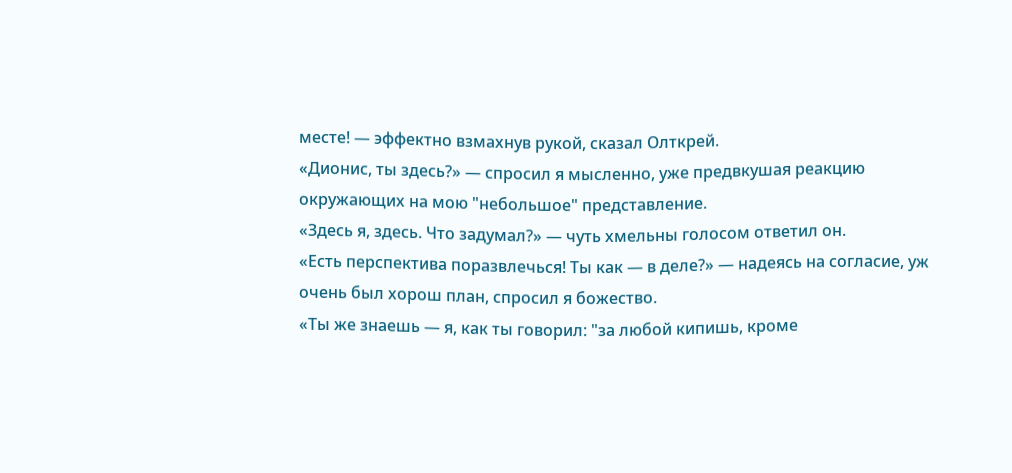месте! — эффектно взмахнув рукой, сказал Олткрей.
«Дионис, ты здесь?» — спросил я мысленно, уже предвкушая реакцию окружающих на мою "небольшое" представление.
«Здесь я, здесь. Что задумал?» — чуть хмельны голосом ответил он.
«Есть перспектива поразвлечься! Ты как — в деле?» — надеясь на согласие, уж очень был хорош план, спросил я божество.
«Ты же знаешь — я, как ты говорил: "за любой кипишь, кроме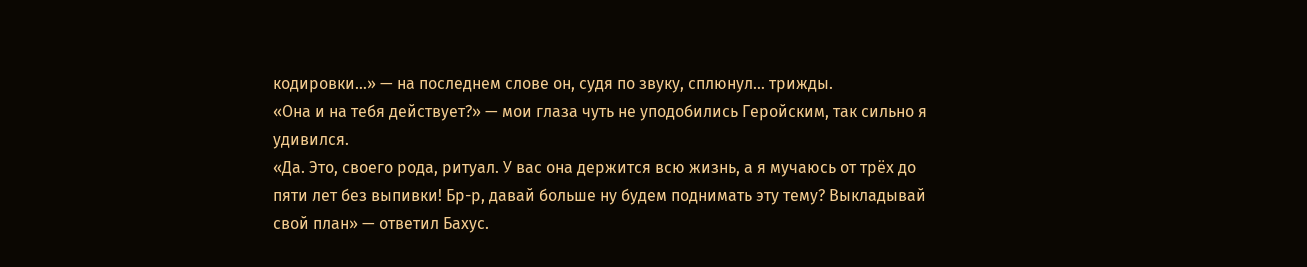кодировки…» — на последнем слове он, судя по звуку, сплюнул… трижды.
«Она и на тебя действует?» — мои глаза чуть не уподобились Геройским, так сильно я удивился.
«Да. Это, своего рода, ритуал. У вас она держится всю жизнь, а я мучаюсь от трёх до пяти лет без выпивки! Бр-р, давай больше ну будем поднимать эту тему? Выкладывай свой план» — ответил Бахус.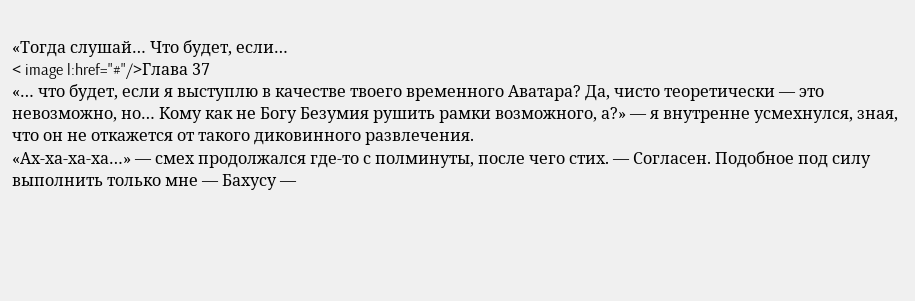«Тогда слушай… Что будет, если…
< image l:href="#"/>Глава 37
«… что будет, если я выступлю в качестве твоего временного Аватара? Да, чисто теоретически — это невозможно, но… Кому как не Богу Безумия рушить рамки возможного, а?» — я внутренне усмехнулся, зная, что он не откажется от такого диковинного развлечения.
«Ах-ха-ха-ха…» — смех продолжался где-то с полминуты, после чего стих. — Согласен. Подобное под силу выполнить только мне — Бахусу —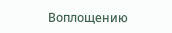Воплощению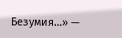Безумия…» —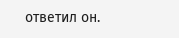ответил он.